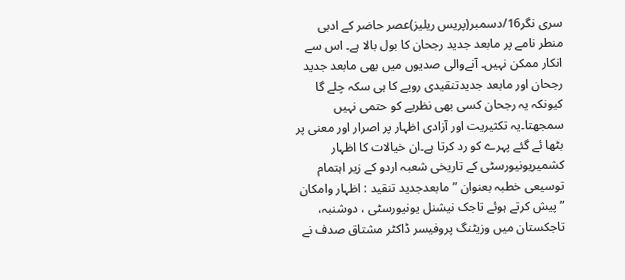سری نگر16/دسمبر(پریس ریلیز)عصر حاضر کے ادبی منطر نامے پر مابعد جدید رجحان کا بول بالا ہے۔ اس سے انکار ممکن نہیں۔ آنےوالی صدیوں میں بھی مابعد جدید رجحان اور مابعد جدیدتنقیدی رویے کا ہی سکہ چلے گا کیونکہ یہ رجحان کسی بھی نظریے کو حتمی نہیں سمجھتا۔یہ تکثیریت اور آزادی اظہار پر اصرار اور معنی پر بٹھا ئے گئے پہرے کو رد کرتا ہے۔ان خیالات کا اظہار کشمیریونیورسٹی کے تاریخی شعبہ اردو کے زیر اہتمام توسیعی خطبہ بعنوان ” مابعدجدید تنقید : اظہار وامکان ” پیش کرتے ہوئے تاجک نیشنل یونیورسٹی ، دوشنبہ، تاجکستان میں وزیٹنگ پروفیسر ڈاکٹر مشتاق صدف نے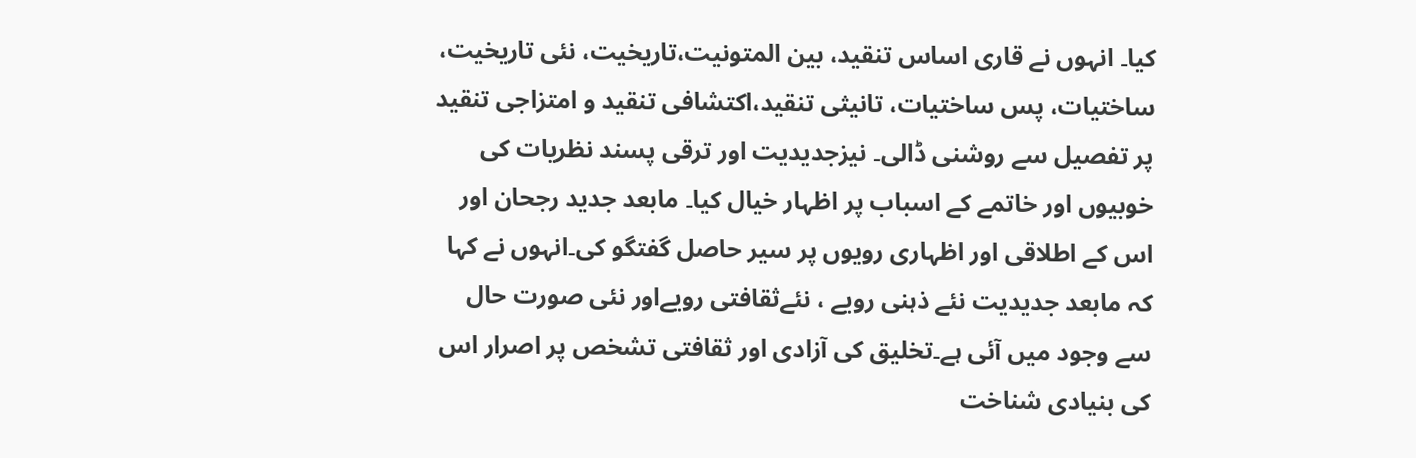کیا۔ انہوں نے قاری اساس تنقید، بین المتونیت،تاریخیت، نئی تاریخیت، ساختیات، پس ساختیات، تانیثی تنقید،اکتشافی تنقید و امتزاجی تنقید پر تفصیل سے روشنی ڈالی۔ نیزجدیدیت اور ترقی پسند نظریات کی خوبیوں اور خاتمے کے اسباب پر اظہار خیال کیا۔ مابعد جدید رجحان اور اس کے اطلاقی اور اظہاری رویوں پر سیر حاصل گفتگو کی۔انہوں نے کہا کہ مابعد جدیدیت نئے ذہنی رویے ، نئےثقافتی رویےاور نئی صورت حال سے وجود میں آئی ہے۔تخلیق کی آزادی اور ثقافتی تشخص پر اصرار اس کی بنیادی شناخت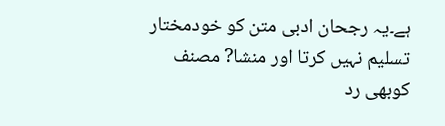ہے۔یہ رجحان ادبی متن کو خودمختار تسلیم نہیں کرتا اور منشا? مصنف کوبھی رد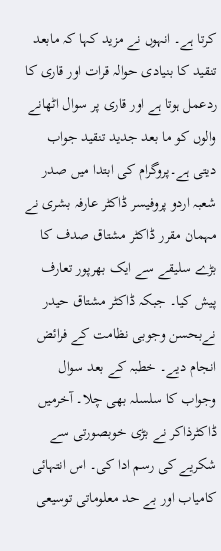کرتا ہے۔ انہوں نے مزید کہا کہ مابعد تنقید کا بنیادی حوالہ قرات اور قاری کا ردعمل ہوتا ہے اور قاری پر سوال اٹھانے والوں کو ما بعد جدید تنقید جواب دیتی ہے۔پروگرام کی ابتدا میں صدر شعبہ اردو پروفیسر ڈاکٹر عارفہ بشری نے مہمان مقرر ڈاکٹر مشتاق صدف کا بڑے سلیقے سے ایک بھرپور تعارف پیش کیا۔ جبکہ ڈاکٹر مشتاق حیدر نےبحسن وجوبی نظامت کے فرائض انجام دیے۔ خطبہ کے بعد سوال وجواب کا سلسلہ بھی چلا۔ آخرمیں ڈاکٹرذاکر نے بڑی خوبصورتی سے شکریے کی رسم ادا کی۔ اس انتہائی کامیاب اور بے حد معلوماتی توسیعی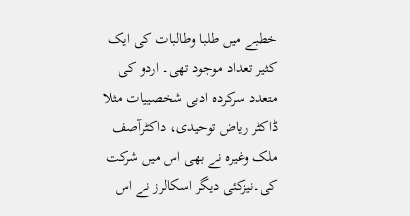خطبے میں طلبا وطالبات کی ایک کثیر تعداد موجود تھی۔ اردو کی متعدد سرکردہ ادبی شخصییات مثلا ڈاکٹر ریاض توحیدی، داکٹرآصف ملک وغیرہ نے بھی اس میں شرکت کی۔نیزکئی دیگر اسکالرز نے اس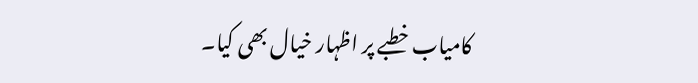کامیاب خطبے پر اظہار خیال بھی کیا۔